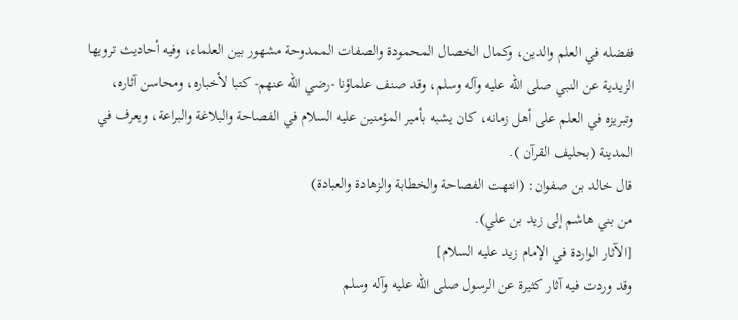ففضله في العلم والدين، وكمال الخصال المحمودة والصفات الممدوحة مشهور بين العلماء، وفيه أحاديث ترويها الزيدية عن النبي صلى الله عليه وآله وسلم، وقد صنف علماؤنا -رضي الله عنهم- كتبا لأخباره، ومحاسن آثاره، وتبريزه في العلم على أهل زمانه، كان يشبه بأمير المؤمنين عليه السلام في الفصاحة والبلاغة والبراعة، ويعرف في المدينة (بحليف القرآن ).
قال خالد بن صفوان: (انتهت الفصاحة والخطابة والزهادة والعبادة)
من بني هاشم إلى زيد بن علي).
[الآثار الواردة في الإمام زيد عليه السلام]
وقد وردت فيه آثار كثيرة عن الرسول صلى الله عليه وآله وسلم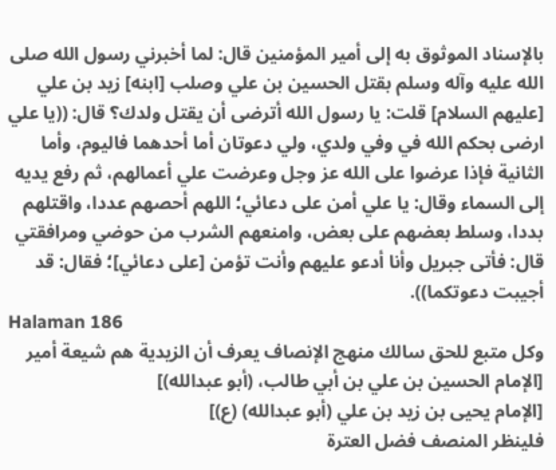بالإسناد الموثوق به إلى أمير المؤمنين قال: لما أخبرني رسول الله صلى الله عليه وآله وسلم بقتل الحسين بن علي وصلب [ابنه] زيد بن علي [عليهم السلام] قلت: يا رسول الله أترضى أن يقتل ولدك؟ قال: ((يا علي ارضى بحكم الله في وفي ولدي، ولي دعوتان أما أحدهما فاليوم، وأما الثانية فإذا عرضوا على الله عز وجل وعرضت علي أعمالهم، ثم رفع يديه إلى السماء وقال: يا علي أمن على دعائي؛ اللهم أحصهم عددا، واقتلهم بددا، وسلط بعضهم على بعض، وامنعهم الشرب من حوضي ومرافقتي قال: فأتى جبريل وأنا أدعو عليهم وأنت تؤمن [على دعائي]؛ فقال: قد أجيبت دعوتكما)).
Halaman 186
وكل متبع للحق سالك منهج الإنصاف يعرف أن الزيدية هم شيعة أمير
[الإمام الحسين بن علي بن أبي طالب، (أبو عبدالله)]
[الإمام يحيى بن زيد بن علي (أبو عبدالله) (ع)]
فلينظر المنصف فضل العترة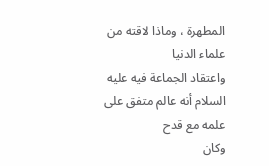المطهرة ، وماذا لاقته من علماء الدنيا
واعتقاد الجماعة فيه عليه السلام أنه عالم متفق على علمه مع قدح
وكان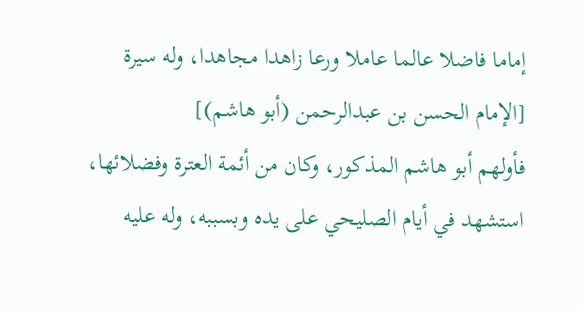إماما فاضلا عالما عاملا ورعا زاهدا مجاهدا، وله سيرة
[الإمام الحسن بن عبدالرحمن (أبو هاشم)]
فأولهم أبو هاشم المذكور، وكان من أئمة العترة وفضلائها،
استشهد في أيام الصليحي على يده وبسببه، وله عليه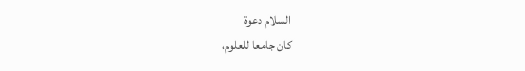السلام دعوة
كان جامعا للعلوم،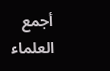أجمع العلماء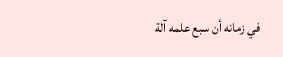في زمانه أن سبع علمه آلة